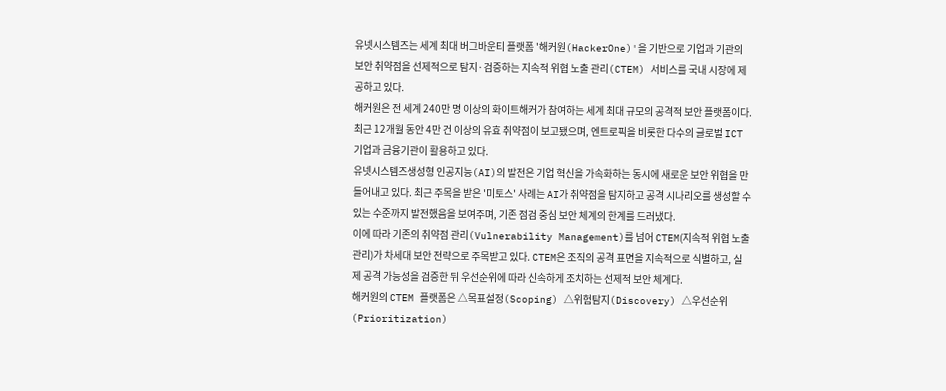유넷시스템즈는 세계 최대 버그바운티 플랫폼 '해커원(HackerOne)'을 기반으로 기업과 기관의 보안 취약점을 선제적으로 탐지·검증하는 지속적 위협 노출 관리(CTEM) 서비스를 국내 시장에 제공하고 있다.
해커원은 전 세계 240만 명 이상의 화이트해커가 참여하는 세계 최대 규모의 공격적 보안 플랫폼이다. 최근 12개월 동안 4만 건 이상의 유효 취약점이 보고됐으며, 엔트로픽을 비롯한 다수의 글로벌 ICT 기업과 금융기관이 활용하고 있다.
유넷시스템즈생성형 인공지능(AI)의 발전은 기업 혁신을 가속화하는 동시에 새로운 보안 위협을 만들어내고 있다. 최근 주목을 받은 '미토스' 사례는 AI가 취약점을 탐지하고 공격 시나리오를 생성할 수 있는 수준까지 발전했음을 보여주며, 기존 점검 중심 보안 체계의 한계를 드러냈다.
이에 따라 기존의 취약점 관리(Vulnerability Management)를 넘어 CTEM(지속적 위협 노출 관리)가 차세대 보안 전략으로 주목받고 있다. CTEM은 조직의 공격 표면을 지속적으로 식별하고, 실제 공격 가능성을 검증한 뒤 우선순위에 따라 신속하게 조치하는 선제적 보안 체계다.
해커원의 CTEM 플랫폼은 △목표설정(Scoping) △위험탐지(Discovery) △우선순위(Prioritization)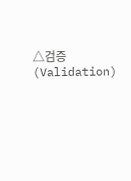△검증(Validation)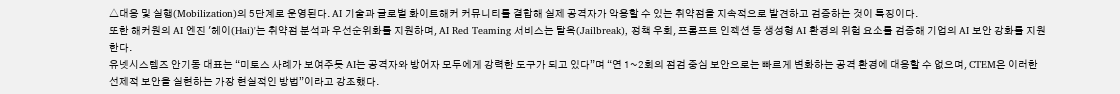△대응 및 실행(Mobilization)의 5단계로 운영된다. AI 기술과 글로벌 화이트해커 커뮤니티를 결합해 실제 공격자가 악용할 수 있는 취약점을 지속적으로 발견하고 검증하는 것이 특징이다.
또한 해커원의 AI 엔진 '헤이(Hai)'는 취약점 분석과 우선순위화를 지원하며, AI Red Teaming 서비스는 탈옥(Jailbreak), 정책 우회, 프롬프트 인젝션 등 생성형 AI 환경의 위험 요소를 검증해 기업의 AI 보안 강화를 지원한다.
유넷시스템즈 안기동 대표는 “미토스 사례가 보여주듯 AI는 공격자와 방어자 모두에게 강력한 도구가 되고 있다”며 “연 1~2회의 점검 중심 보안으로는 빠르게 변화하는 공격 환경에 대응할 수 없으며, CTEM은 이러한 선제적 보안을 실현하는 가장 현실적인 방법”이라고 강조했다.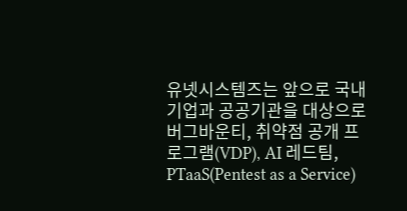유넷시스템즈는 앞으로 국내 기업과 공공기관을 대상으로 버그바운티, 취약점 공개 프로그램(VDP), AI 레드팀, PTaaS(Pentest as a Service)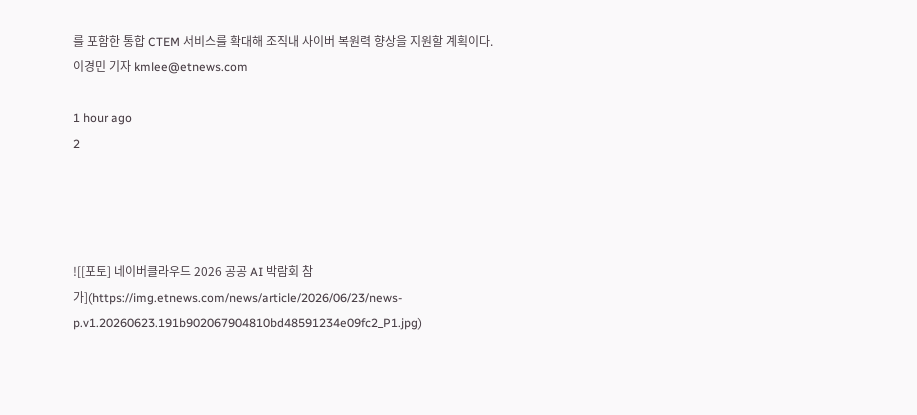를 포함한 통합 CTEM 서비스를 확대해 조직내 사이버 복원력 향상을 지원할 계획이다.
이경민 기자 kmlee@etnews.com

1 hour ago
2




![[포토] 네이버클라우드 2026 공공 AI 박람회 참가](https://img.etnews.com/news/article/2026/06/23/news-p.v1.20260623.191b902067904810bd48591234e09fc2_P1.jpg)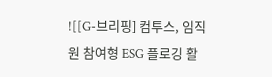![[G-브리핑] 컴투스, 임직원 참여형 ESG 플로깅 활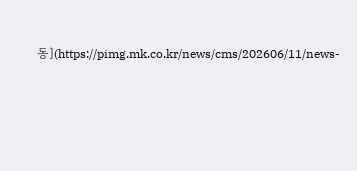동](https://pimg.mk.co.kr/news/cms/202606/11/news-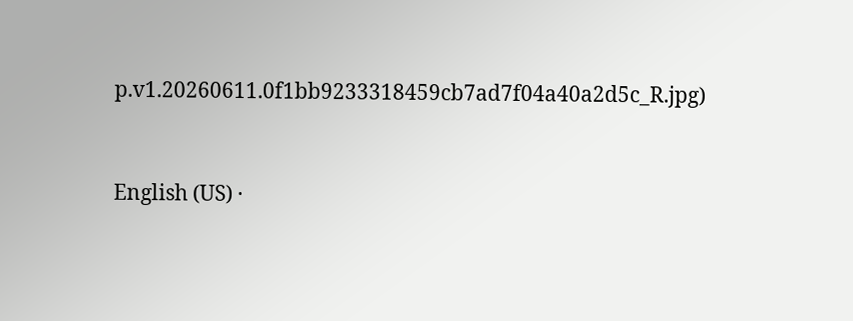p.v1.20260611.0f1bb9233318459cb7ad7f04a40a2d5c_R.jpg)


English (US) ·